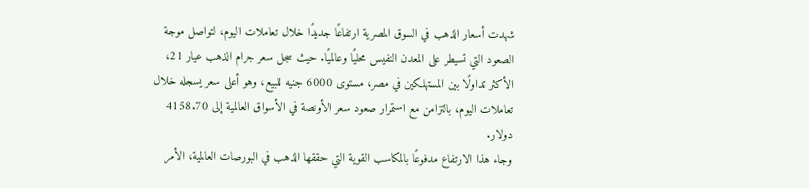شهدت أسعار الذهب في السوق المصرية ارتفاعًا جديدًا خلال تعاملات اليوم، لتواصل موجة الصعود التي تسيطر على المعدن النفيس محليًا وعالميًا. حيث سجل سعر جرام الذهب عيار 21، الأكثر تداولًا بين المستهلكين في مصر، مستوى 6000 جنيه للبيع، وهو أعلى سعر يسجله خلال تعاملات اليوم، بالتزامن مع استمرار صعود سعر الأونصة في الأسواق العالمية إلى 4158.70 دولار.
وجاء هذا الارتفاع مدفوعًا بالمكاسب القوية التي حققها الذهب في البورصات العالمية، الأمر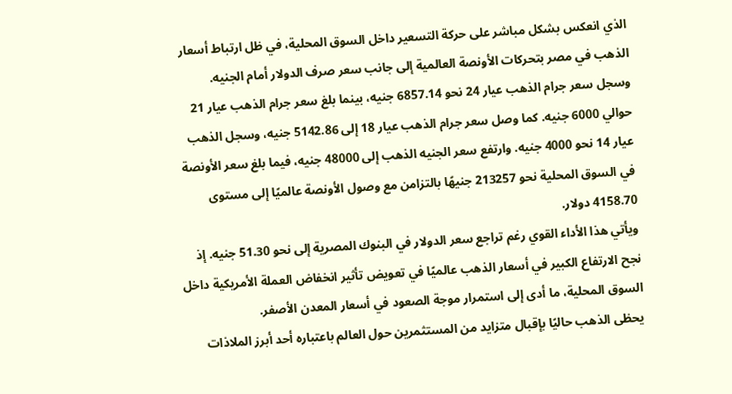الذي انعكس بشكل مباشر على حركة التسعير داخل السوق المحلية، في ظل ارتباط أسعار الذهب في مصر بتحركات الأونصة العالمية إلى جانب سعر صرف الدولار أمام الجنيه.
وسجل سعر جرام الذهب عيار 24 نحو 6857.14 جنيه، بينما بلغ سعر جرام الذهب عيار 21 حوالي 6000 جنيه. كما وصل سعر جرام الذهب عيار 18 إلى 5142.86 جنيه، وسجل الذهب عيار 14 نحو 4000 جنيه. وارتفع سعر الجنيه الذهب إلى 48000 جنيه، فيما بلغ سعر الأونصة في السوق المحلية نحو 213257 جنيهًا بالتزامن مع وصول الأونصة عالميًا إلى مستوى 4158.70 دولار.
ويأتي هذا الأداء القوي رغم تراجع سعر الدولار في البنوك المصرية إلى نحو 51.30 جنيه. إذ نجح الارتفاع الكبير في أسعار الذهب عالميًا في تعويض تأثير انخفاض العملة الأمريكية داخل السوق المحلية، ما أدى إلى استمرار موجة الصعود في أسعار المعدن الأصفر.
يحظى الذهب حاليًا بإقبال متزايد من المستثمرين حول العالم باعتباره أحد أبرز الملاذات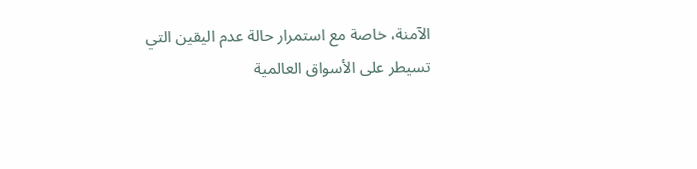الآمنة، خاصة مع استمرار حالة عدم اليقين التي تسيطر على الأسواق العالمية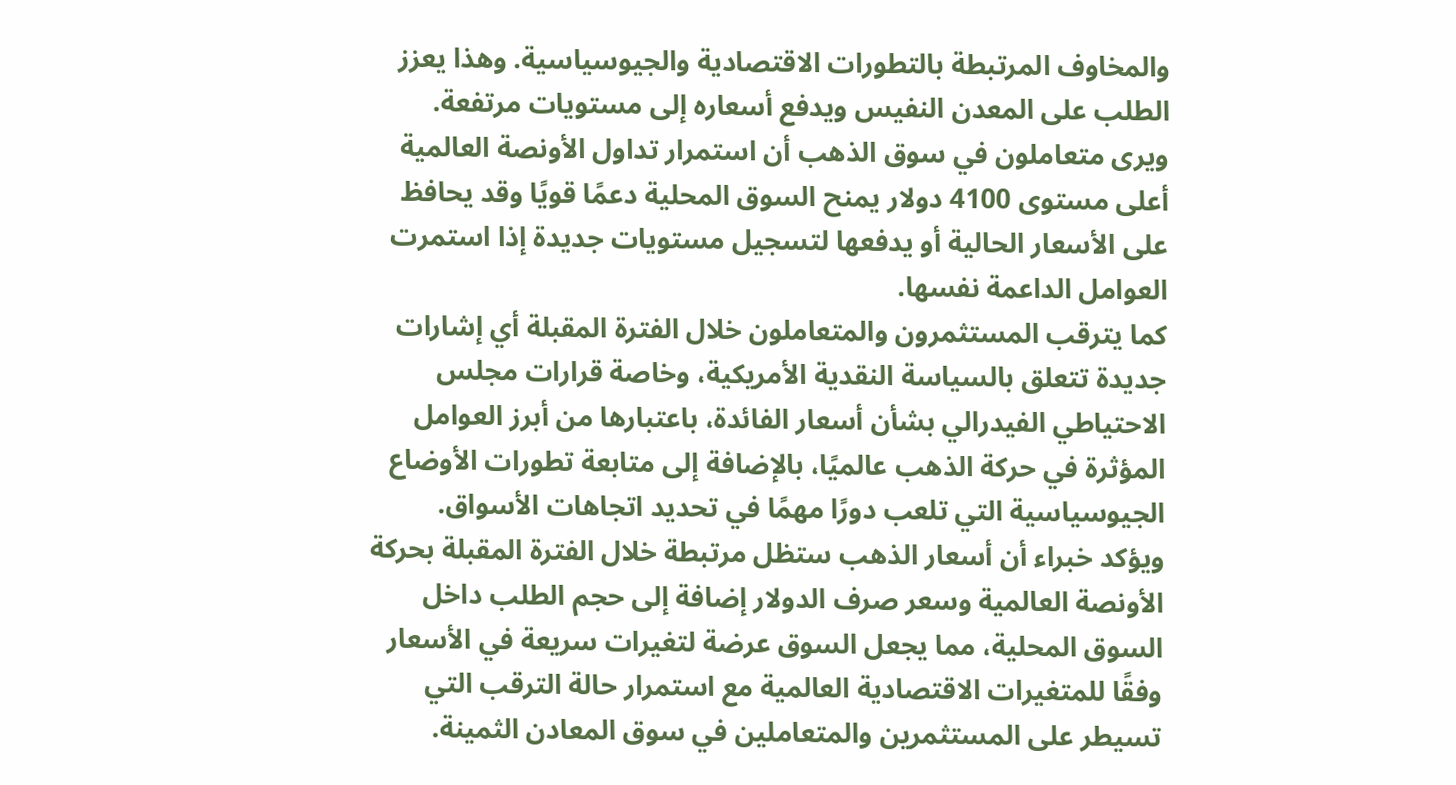والمخاوف المرتبطة بالتطورات الاقتصادية والجيوسياسية. وهذا يعزز الطلب على المعدن النفيس ويدفع أسعاره إلى مستويات مرتفعة.
ويرى متعاملون في سوق الذهب أن استمرار تداول الأونصة العالمية أعلى مستوى 4100 دولار يمنح السوق المحلية دعمًا قويًا وقد يحافظ على الأسعار الحالية أو يدفعها لتسجيل مستويات جديدة إذا استمرت العوامل الداعمة نفسها.
كما يترقب المستثمرون والمتعاملون خلال الفترة المقبلة أي إشارات جديدة تتعلق بالسياسة النقدية الأمريكية، وخاصة قرارات مجلس الاحتياطي الفيدرالي بشأن أسعار الفائدة، باعتبارها من أبرز العوامل المؤثرة في حركة الذهب عالميًا، بالإضافة إلى متابعة تطورات الأوضاع الجيوسياسية التي تلعب دورًا مهمًا في تحديد اتجاهات الأسواق.
ويؤكد خبراء أن أسعار الذهب ستظل مرتبطة خلال الفترة المقبلة بحركة الأونصة العالمية وسعر صرف الدولار إضافة إلى حجم الطلب داخل السوق المحلية، مما يجعل السوق عرضة لتغيرات سريعة في الأسعار وفقًا للمتغيرات الاقتصادية العالمية مع استمرار حالة الترقب التي تسيطر على المستثمرين والمتعاملين في سوق المعادن الثمينة.